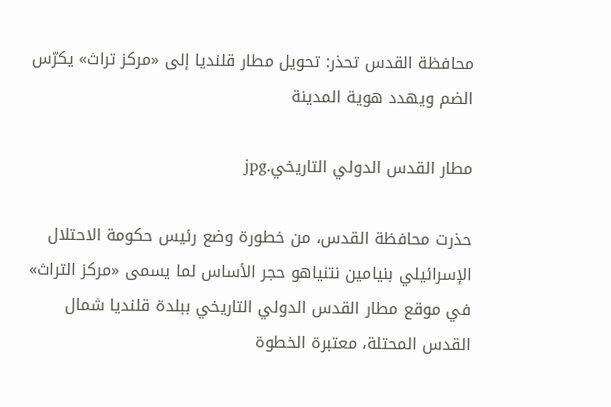محافظة القدس تحذر: تحويل مطار قلنديا إلى «مركز تراث» يكرّس الضم ويهدد هوية المدينة

مطار القدس الدولي التاريخي.jpg

حذرت محافظة القدس، من خطورة وضع رئيس حكومة الاحتلال الإسرائيلي بنيامين نتنياهو حجر الأساس لما يسمى «مركز التراث» في موقع مطار القدس الدولي التاريخي ببلدة قلنديا شمال القدس المحتلة، معتبرة الخطوة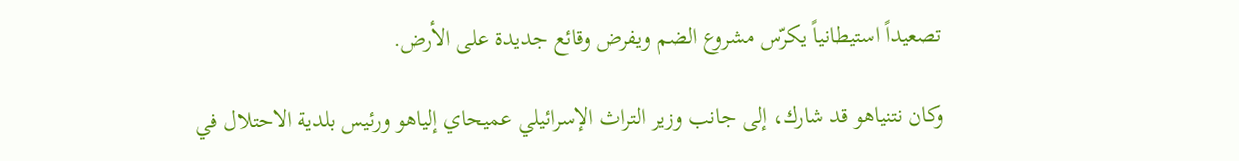تصعيداً استيطانياً يكرّس مشروع الضم ويفرض وقائع جديدة على الأرض.

وكان نتنياهو قد شارك، إلى جانب وزير التراث الإسرائيلي عميحاي إلياهو ورئيس بلدية الاحتلال في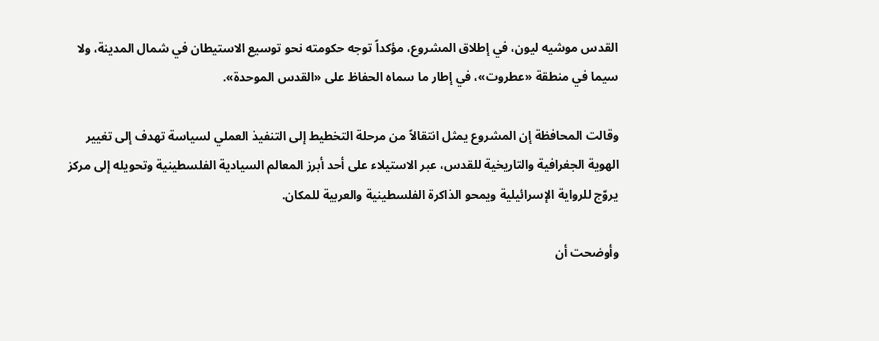القدس موشيه ليون، في إطلاق المشروع، مؤكداً توجه حكومته نحو توسيع الاستيطان في شمال المدينة، ولا سيما في منطقة «عطروت»، في إطار ما سماه الحفاظ على «القدس الموحدة».

وقالت المحافظة إن المشروع يمثل انتقالاً من مرحلة التخطيط إلى التنفيذ العملي لسياسة تهدف إلى تغيير الهوية الجغرافية والتاريخية للقدس، عبر الاستيلاء على أحد أبرز المعالم السيادية الفلسطينية وتحويله إلى مركز يروّج للرواية الإسرائيلية ويمحو الذاكرة الفلسطينية والعربية للمكان.

وأوضحت أن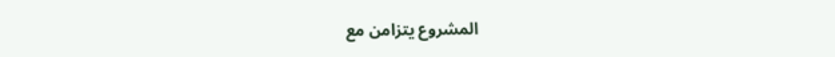المشروع يتزامن مع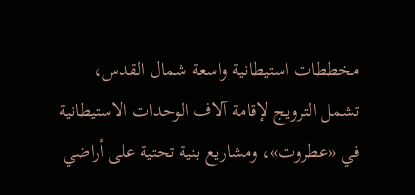مخططات استيطانية واسعة شمال القدس، تشمل الترويج لإقامة آلاف الوحدات الاستيطانية في «عطروت»، ومشاريع بنية تحتية على أراضي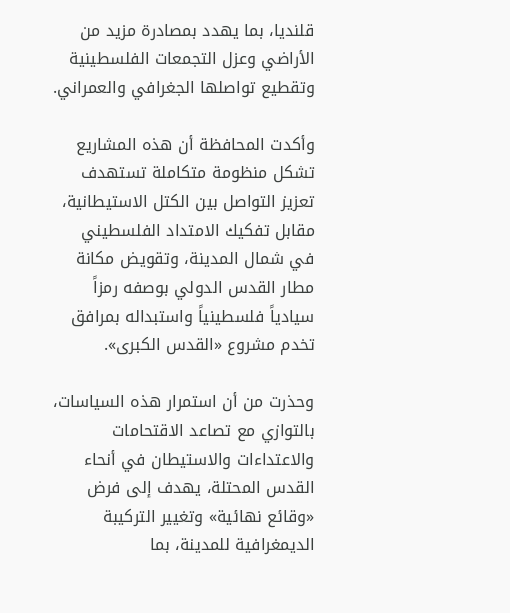قلنديا، بما يهدد بمصادرة مزيد من الأراضي وعزل التجمعات الفلسطينية وتقطيع تواصلها الجغرافي والعمراني.

وأكدت المحافظة أن هذه المشاريع تشكل منظومة متكاملة تستهدف تعزيز التواصل بين الكتل الاستيطانية، مقابل تفكيك الامتداد الفلسطيني في شمال المدينة، وتقويض مكانة مطار القدس الدولي بوصفه رمزاً سيادياً فلسطينياً واستبداله بمرافق تخدم مشروع «القدس الكبرى».

وحذرت من أن استمرار هذه السياسات، بالتوازي مع تصاعد الاقتحامات والاعتداءات والاستيطان في أنحاء القدس المحتلة، يهدف إلى فرض «وقائع نهائية» وتغيير التركيبة الديمغرافية للمدينة، بما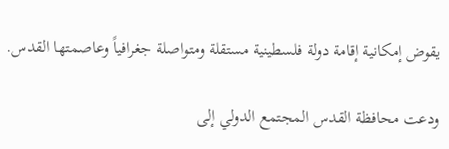يقوض إمكانية إقامة دولة فلسطينية مستقلة ومتواصلة جغرافياً وعاصمتها القدس.

ودعت محافظة القدس المجتمع الدولي إلى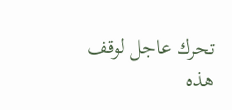تحرك عاجل لوقف هذه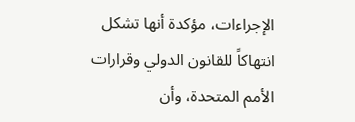الإجراءات، مؤكدة أنها تشكل انتهاكاً للقانون الدولي وقرارات الأمم المتحدة، وأن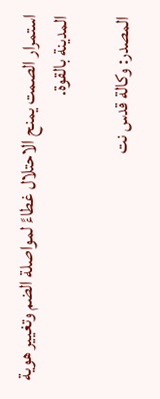استمرار الصمت يمنح الاحتلال غطاءً لمواصلة الضم وتغيير هوية المدينة بالقوة.

المصدر: وكالة قدس نت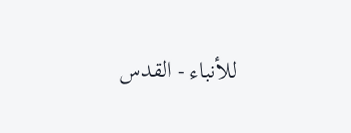للأنباء - القدس